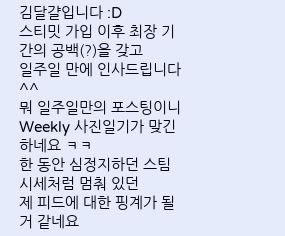김달걀입니다 :D
스티밋 가입 이후 최장 기간의 공백(?)을 갖고
일주일 만에 인사드립니다 ^^
뭐 일주일만의 포스팅이니
Weekly 사진일기가 맞긴 하네요 ㅋㅋ
한 동안 심정지하던 스팀 시세처럼 멈춰 있던
제 피드에 대한 핑계가 될거 같네요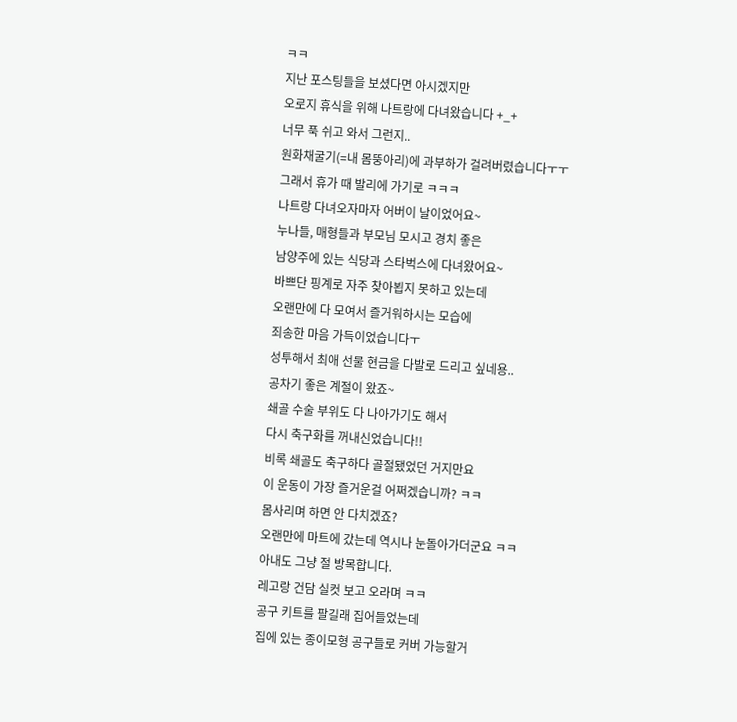ㅋㅋ
지난 포스팅들을 보셨다면 아시겠지만
오로지 휴식을 위해 나트랑에 다녀왔습니다 +_+
너무 푹 쉬고 와서 그런지..
원화채굴기(=내 몸뚱아리)에 과부하가 걸려버렸습니다ㅜㅜ
그래서 휴가 때 발리에 가기로 ㅋㅋㅋ
나트랑 다녀오자마자 어버이 날이었어요~
누나들, 매형들과 부모님 모시고 경치 좋은
남양주에 있는 식당과 스타벅스에 다녀왔어요~
바쁘단 핑계로 자주 찾아뵙지 못하고 있는데
오랜만에 다 모여서 즐거워하시는 모습에
죄송한 마음 가득이었습니다ㅜ
성투해서 최애 선물 현금을 다발로 드리고 싶네용..
공차기 좋은 계절이 왔죠~
쇄골 수술 부위도 다 나아가기도 해서
다시 축구화를 꺼내신었습니다!!
비록 쇄골도 축구하다 골절됐었던 거지만요
이 운동이 가장 즐거운걸 어쩌겠습니까? ㅋㅋ
몸사리며 하면 안 다치겠죠?
오랜만에 마트에 갔는데 역시나 눈돌아가더군요 ㅋㅋ
아내도 그냥 절 방목합니다.
레고랑 건담 실컷 보고 오라며 ㅋㅋ
공구 키트를 팔길래 집어들었는데
집에 있는 종이모형 공구들로 커버 가능할거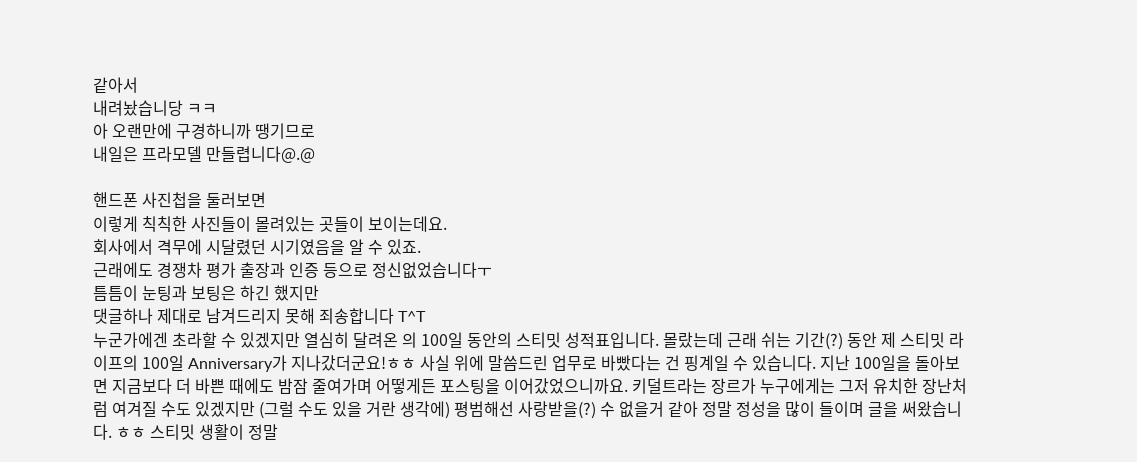같아서
내려놨습니당 ㅋㅋ
아 오랜만에 구경하니까 땡기므로
내일은 프라모델 만들렵니다@.@

핸드폰 사진첩을 둘러보면
이렇게 칙칙한 사진들이 몰려있는 곳들이 보이는데요.
회사에서 격무에 시달렸던 시기였음을 알 수 있죠.
근래에도 경쟁차 평가 출장과 인증 등으로 정신없었습니다ㅜ
틈틈이 눈팅과 보팅은 하긴 했지만
댓글하나 제대로 남겨드리지 못해 죄송합니다 T^T
누군가에겐 초라할 수 있겠지만 열심히 달려온 의 100일 동안의 스티밋 성적표입니다. 몰랐는데 근래 쉬는 기간(?) 동안 제 스티밋 라이프의 100일 Anniversary가 지나갔더군요!ㅎㅎ 사실 위에 말씀드린 업무로 바빴다는 건 핑계일 수 있습니다. 지난 100일을 돌아보면 지금보다 더 바쁜 때에도 밤잠 줄여가며 어떻게든 포스팅을 이어갔었으니까요. 키덜트라는 장르가 누구에게는 그저 유치한 장난처럼 여겨질 수도 있겠지만 (그럴 수도 있을 거란 생각에) 평범해선 사랑받을(?) 수 없을거 같아 정말 정성을 많이 들이며 글을 써왔습니다. ㅎㅎ 스티밋 생활이 정말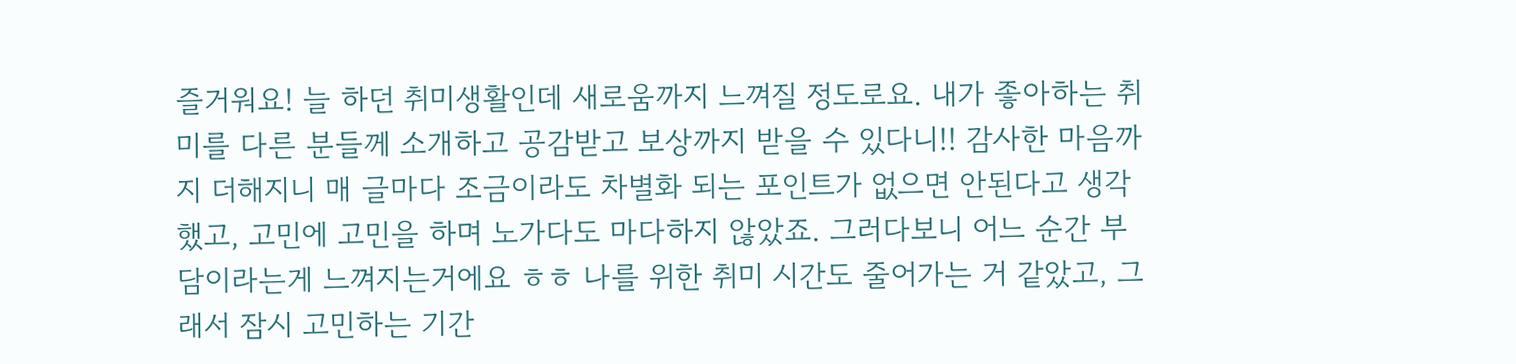즐거워요! 늘 하던 취미생활인데 새로움까지 느껴질 정도로요. 내가 좋아하는 취미를 다른 분들께 소개하고 공감받고 보상까지 받을 수 있다니!! 감사한 마음까지 더해지니 매 글마다 조금이라도 차별화 되는 포인트가 없으면 안된다고 생각했고, 고민에 고민을 하며 노가다도 마다하지 않았죠. 그러다보니 어느 순간 부담이라는게 느껴지는거에요 ㅎㅎ 나를 위한 취미 시간도 줄어가는 거 같았고, 그래서 잠시 고민하는 기간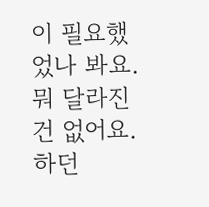이 필요했었나 봐요. 뭐 달라진건 없어요. 하던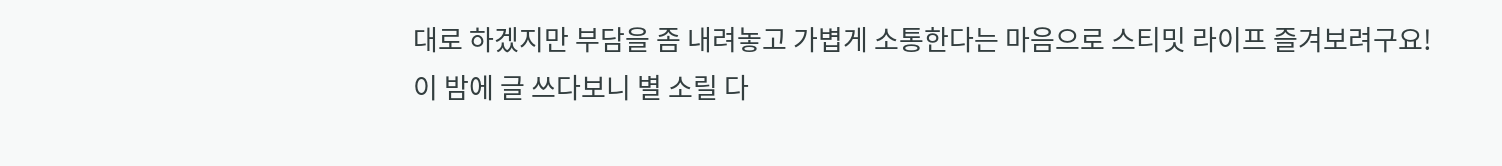대로 하겠지만 부담을 좀 내려놓고 가볍게 소통한다는 마음으로 스티밋 라이프 즐겨보려구요!
이 밤에 글 쓰다보니 별 소릴 다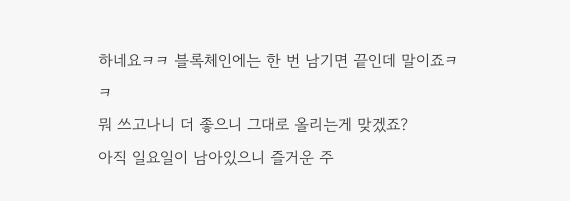하네요ㅋㅋ 블록체인에는 한 번 남기면 끝인데 말이죠ㅋㅋ
뭐 쓰고나니 더 좋으니 그대로 올리는게 맞겠죠?
아직 일요일이 남아있으니 즐거운 주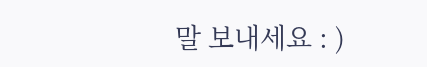말 보내세요 : )